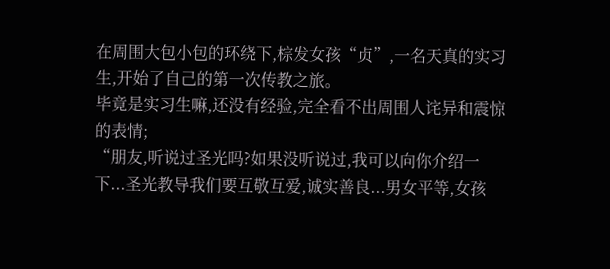在周围大包小包的环绕下,棕发女孩“贞”,一名天真的实习生,开始了自己的第一次传教之旅。
毕竟是实习生嘛,还没有经验,完全看不出周围人诧异和震惊的表情;
“朋友,听说过圣光吗?如果没听说过,我可以向你介绍一下...圣光教导我们要互敬互爱,诚实善良...男女平等,女孩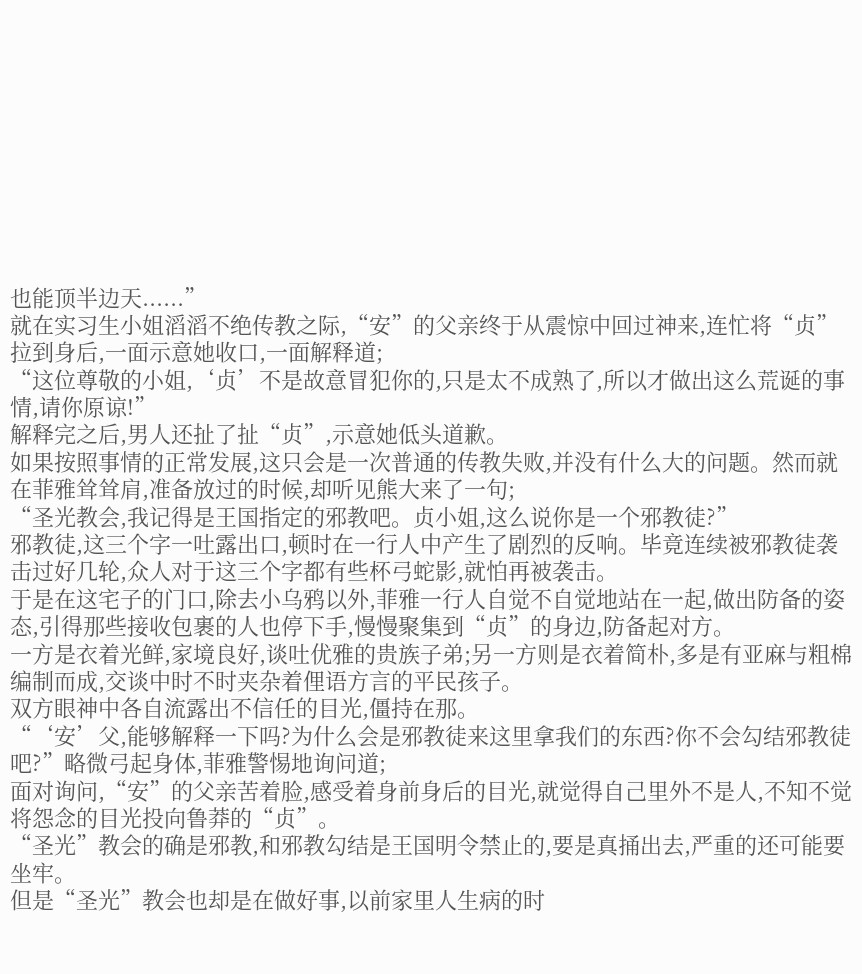也能顶半边天......”
就在实习生小姐滔滔不绝传教之际,“安”的父亲终于从震惊中回过神来,连忙将“贞”拉到身后,一面示意她收口,一面解释道;
“这位尊敬的小姐,‘贞’不是故意冒犯你的,只是太不成熟了,所以才做出这么荒诞的事情,请你原谅!”
解释完之后,男人还扯了扯“贞”,示意她低头道歉。
如果按照事情的正常发展,这只会是一次普通的传教失败,并没有什么大的问题。然而就在菲雅耸耸肩,准备放过的时候,却听见熊大来了一句;
“圣光教会,我记得是王国指定的邪教吧。贞小姐,这么说你是一个邪教徒?”
邪教徒,这三个字一吐露出口,顿时在一行人中产生了剧烈的反响。毕竟连续被邪教徒袭击过好几轮,众人对于这三个字都有些杯弓蛇影,就怕再被袭击。
于是在这宅子的门口,除去小乌鸦以外,菲雅一行人自觉不自觉地站在一起,做出防备的姿态,引得那些接收包裹的人也停下手,慢慢聚集到“贞”的身边,防备起对方。
一方是衣着光鲜,家境良好,谈吐优雅的贵族子弟;另一方则是衣着简朴,多是有亚麻与粗棉编制而成,交谈中时不时夹杂着俚语方言的平民孩子。
双方眼神中各自流露出不信任的目光,僵持在那。
“‘安’父,能够解释一下吗?为什么会是邪教徒来这里拿我们的东西?你不会勾结邪教徒吧?”略微弓起身体,菲雅警惕地询问道;
面对询问,“安”的父亲苦着脸,感受着身前身后的目光,就觉得自己里外不是人,不知不觉将怨念的目光投向鲁莽的“贞”。
“圣光”教会的确是邪教,和邪教勾结是王国明令禁止的,要是真捅出去,严重的还可能要坐牢。
但是“圣光”教会也却是在做好事,以前家里人生病的时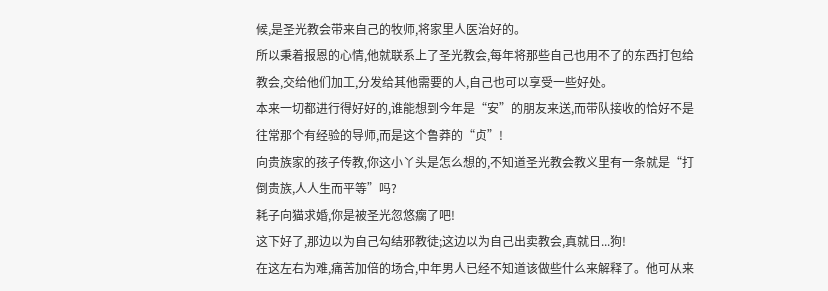候,是圣光教会带来自己的牧师,将家里人医治好的。
所以秉着报恩的心情,他就联系上了圣光教会,每年将那些自己也用不了的东西打包给教会,交给他们加工,分发给其他需要的人,自己也可以享受一些好处。
本来一切都进行得好好的,谁能想到今年是“安”的朋友来送,而带队接收的恰好不是往常那个有经验的导师,而是这个鲁莽的“贞”!
向贵族家的孩子传教,你这小丫头是怎么想的,不知道圣光教会教义里有一条就是“打倒贵族,人人生而平等”吗?
耗子向猫求婚,你是被圣光忽悠瘸了吧!
这下好了,那边以为自己勾结邪教徒;这边以为自己出卖教会,真就日...狗!
在这左右为难,痛苦加倍的场合,中年男人已经不知道该做些什么来解释了。他可从来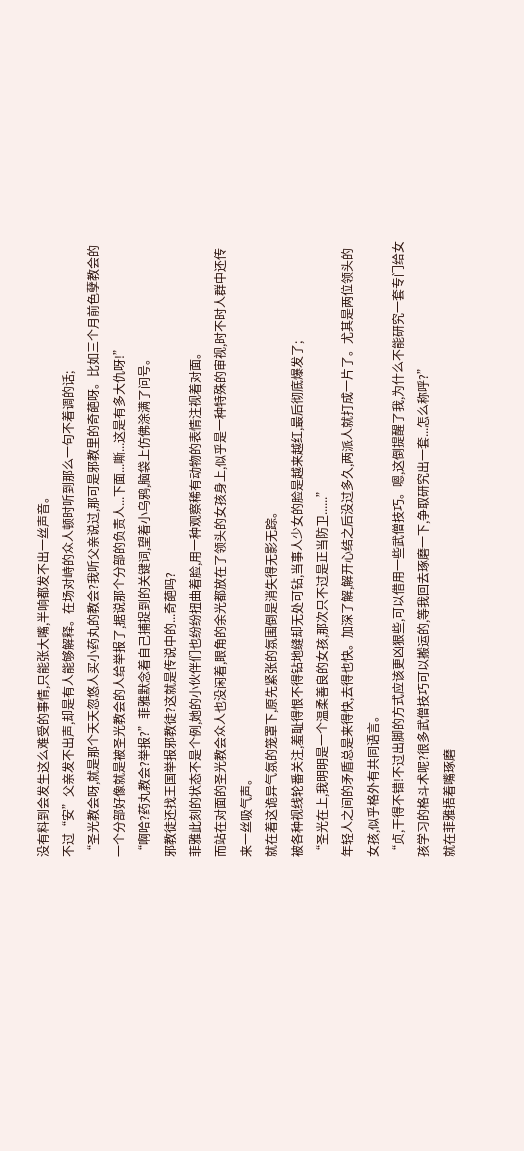没有料到会发生这么难受的事情,只能张大嘴,半响都发不出一丝声音。
不过“安”父亲发不出声,却是有人能够解释。在场对峙的众人顿时听到那么一句不着调的话;
“圣光教会呀,就是那个天天忽悠人买小药丸的教会?我听父亲说过,那可是邪教里的奇葩呀。比如三个月前色孽教会的一个分部好像就是被圣光教会的人给举报了,据说那个分部的负责人...下面...嘶...这是有多大仇呀!”
“啊哈?药丸教会?举报?”菲雅默念着自己捕捉到的关键词,望着小乌鸦,脑袋上仿佛涂满了问号。
邪教徒还找王国举报邪教徒?这就是传说中的...奇葩吗?
菲雅此刻的状态不是个例,她的小伙伴们也纷纷扭曲着脸,用一种观察稀有动物的表情注视着对面。
而站在对面的圣光教会众人也没闲着,眼角的余光都放在了领头的女孩身上,似乎是一种特殊的审视,时不时人群中还传来一丝吸气声。
就在着这诡异气氛的笼罩下,原先紧张的氛围倒是消失得无影无踪。
被各种视线轮番关注,羞耻得恨不得钻地缝却无处可钻,当事人少女的脸是越来越红,最后彻底爆发了;
“圣光在上,我明明是一个温柔善良的女孩,那次只不过是正当防卫......”
年轻人之间的矛盾总是来得快,去得也快。加深了解,解开心结之后没过多久,两派人就打成一片了。尤其是两位领头的女孩,似乎格外有共同语言。
“贞,干得不错!不过出脚的方式应该更凶狠些,可以借用一些武僧技巧。嗯,这倒提醒了我,为什么不能研究一套专门给女孩学习的格斗术呢?很多武僧技巧可以搬运的,等我回去琢磨一下,争取研究出一套...怎么称呼?”
就在菲雅捂着嘴琢磨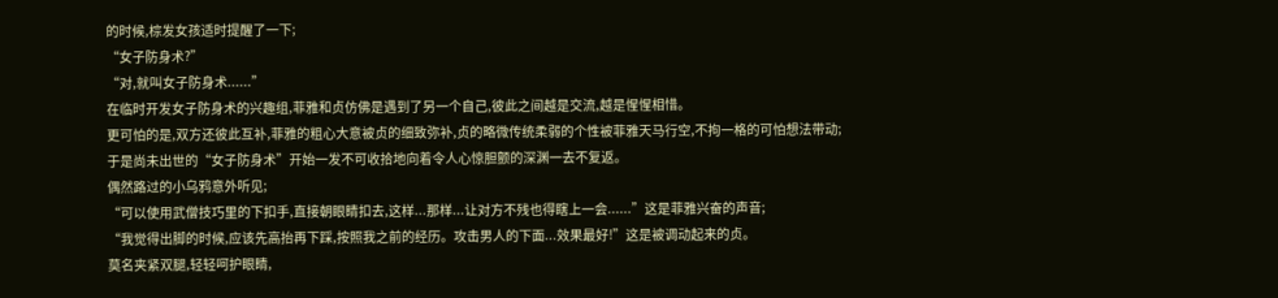的时候,棕发女孩适时提醒了一下;
“女子防身术?”
“对,就叫女子防身术......”
在临时开发女子防身术的兴趣组,菲雅和贞仿佛是遇到了另一个自己,彼此之间越是交流,越是惺惺相惜。
更可怕的是,双方还彼此互补,菲雅的粗心大意被贞的细致弥补,贞的略微传统柔弱的个性被菲雅天马行空,不拘一格的可怕想法带动;
于是尚未出世的“女子防身术”开始一发不可收拾地向着令人心惊胆颤的深渊一去不复返。
偶然路过的小乌鸦意外听见;
“可以使用武僧技巧里的下扣手,直接朝眼睛扣去,这样...那样...让对方不残也得瞎上一会......”这是菲雅兴奋的声音;
“我觉得出脚的时候,应该先高抬再下踩,按照我之前的经历。攻击男人的下面...效果最好!”这是被调动起来的贞。
莫名夹紧双腿,轻轻呵护眼睛,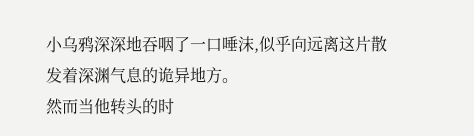小乌鸦深深地吞咽了一口唾沫,似乎向远离这片散发着深渊气息的诡异地方。
然而当他转头的时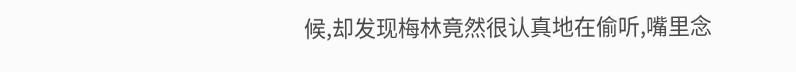候,却发现梅林竟然很认真地在偷听,嘴里念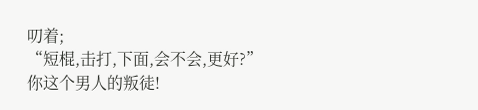叨着;
“短棍,击打,下面,会不会,更好?”
你这个男人的叛徒!